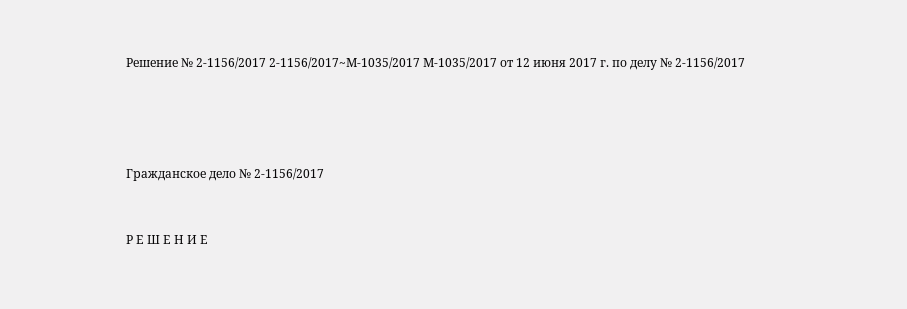Решение № 2-1156/2017 2-1156/2017~М-1035/2017 М-1035/2017 от 12 июня 2017 г. по делу № 2-1156/2017




Гражданское дело № 2-1156/2017


Р Е Ш Е Н И Е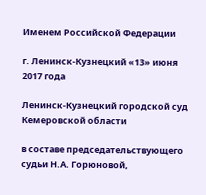Именем Российской Федерации

г. Ленинск-Кузнецкий «13» июня 2017 года

Ленинск-Кузнецкий городской суд Кемеровской области

в составе председательствующего судьи Н.А. Горюновой,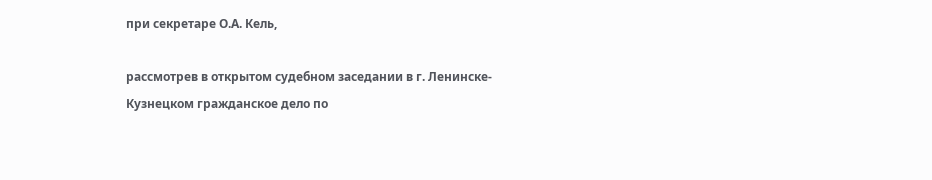при секретаре О.А. Кель,

рассмотрев в открытом судебном заседании в г. Ленинске-Кузнецком гражданское дело по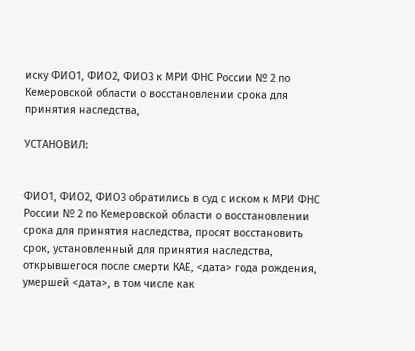иску ФИО1, ФИО2, ФИО3 к МРИ ФНС России № 2 по Кемеровской области о восстановлении срока для принятия наследства,

УСТАНОВИЛ:


ФИО1, ФИО2, ФИО3 обратились в суд с иском к МРИ ФНС России № 2 по Кемеровской области о восстановлении срока для принятия наследства, просят восстановить срок, установленный для принятия наследства, открывшегося после смерти КАЕ, <дата> года рождения, умершей <дата>, в том числе как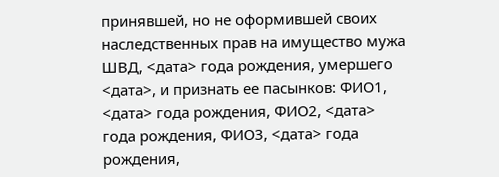принявшей, но не оформившей своих наследственных прав на имущество мужа ШВД, <дата> года рождения, умершего <дата>, и признать ее пасынков: ФИО1, <дата> года рождения, ФИО2, <дата> года рождения, ФИО3, <дата> года рождения,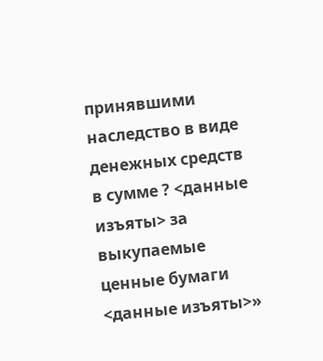принявшими наследство в виде денежных средств в сумме ? <данные изъяты> за выкупаемые ценные бумаги <данные изъяты>»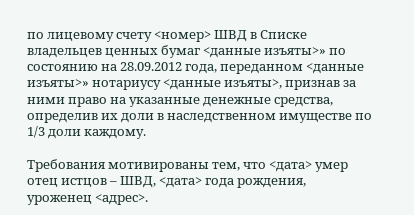по лицевому счету <номер> ШВД в Списке владельцев ценных бумаг <данные изъяты>» по состоянию на 28.09.2012 года, переданном <данные изъяты>» нотариусу <данные изъяты>, признав за ними право на указанные денежные средства, определив их доли в наследственном имуществе по 1/3 доли каждому.

Требования мотивированы тем, что <дата> умер отец истцов – ШВД, <дата> года рождения, уроженец <адрес>.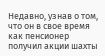Недавно, узнав о том, что он в свое время как пенсионер получил акции шахты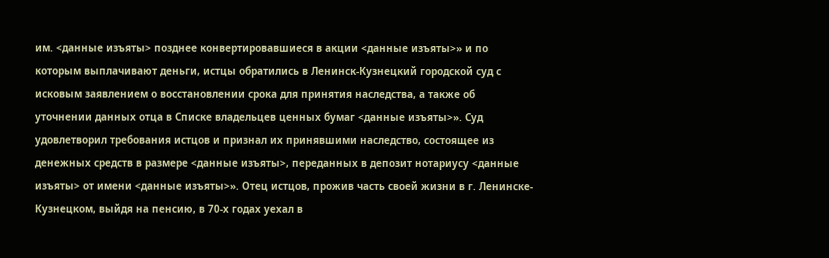им. <данные изъяты> позднее конвертировавшиеся в акции <данные изъяты>» и по которым выплачивают деньги, истцы обратились в Ленинск-Кузнецкий городской суд с исковым заявлением о восстановлении срока для принятия наследства, а также об уточнении данных отца в Списке владельцев ценных бумаг <данные изъяты>». Суд удовлетворил требования истцов и признал их принявшими наследство, состоящее из денежных средств в размере <данные изъяты>, переданных в депозит нотариусу <данные изъяты> от имени <данные изъяты>». Отец истцов, прожив часть своей жизни в г. Ленинске-Кузнецком, выйдя на пенсию, в 70-х годах уехал в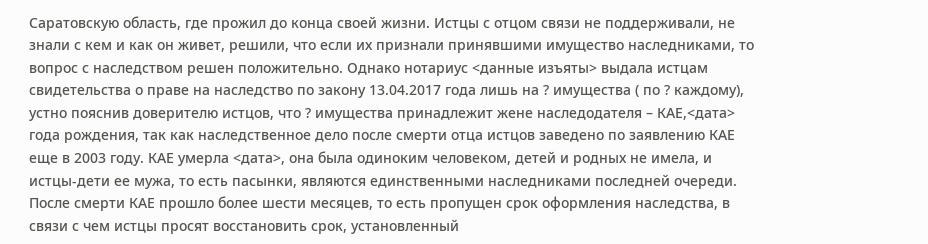Саратовскую область, где прожил до конца своей жизни. Истцы с отцом связи не поддерживали, не знали с кем и как он живет, решили, что если их признали принявшими имущество наследниками, то вопрос с наследством решен положительно. Однако нотариус <данные изъяты> выдала истцам свидетельства о праве на наследство по закону 13.04.2017 года лишь на ? имущества ( по ? каждому), устно пояснив доверителю истцов, что ? имущества принадлежит жене наследодателя – КАЕ,<дата> года рождения, так как наследственное дело после смерти отца истцов заведено по заявлению КАЕ еще в 2003 году. КАЕ умерла <дата>, она была одиноким человеком, детей и родных не имела, и истцы-дети ее мужа, то есть пасынки, являются единственными наследниками последней очереди. После смерти КАЕ прошло более шести месяцев, то есть пропущен срок оформления наследства, в связи с чем истцы просят восстановить срок, установленный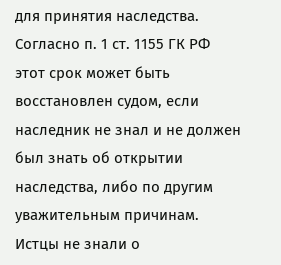для принятия наследства. Согласно п. 1 ст. 1155 ГК РФ этот срок может быть восстановлен судом, если наследник не знал и не должен был знать об открытии наследства, либо по другим уважительным причинам. Истцы не знали о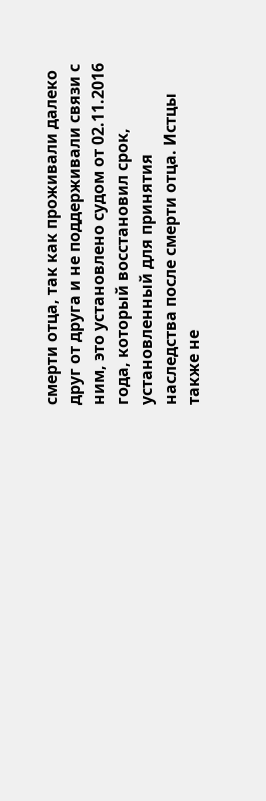смерти отца, так как проживали далеко друг от друга и не поддерживали связи с ним, это установлено судом от 02.11.2016 года, который восстановил срок, установленный для принятия наследства после смерти отца. Истцы также не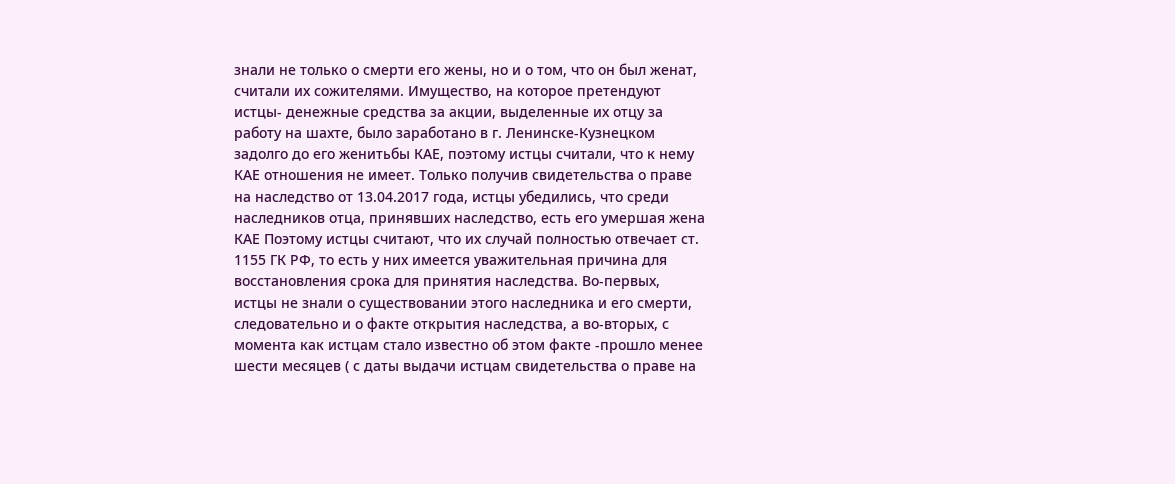знали не только о смерти его жены, но и о том, что он был женат, считали их сожителями. Имущество, на которое претендуют истцы- денежные средства за акции, выделенные их отцу за работу на шахте, было заработано в г. Ленинске-Кузнецком задолго до его женитьбы КАЕ, поэтому истцы считали, что к нему КАЕ отношения не имеет. Только получив свидетельства о праве на наследство от 13.04.2017 года, истцы убедились, что среди наследников отца, принявших наследство, есть его умершая жена КАЕ Поэтому истцы считают, что их случай полностью отвечает ст. 1155 ГК РФ, то есть у них имеется уважительная причина для восстановления срока для принятия наследства. Во-первых, истцы не знали о существовании этого наследника и его смерти, следовательно и о факте открытия наследства, а во-вторых, с момента как истцам стало известно об этом факте -прошло менее шести месяцев ( с даты выдачи истцам свидетельства о праве на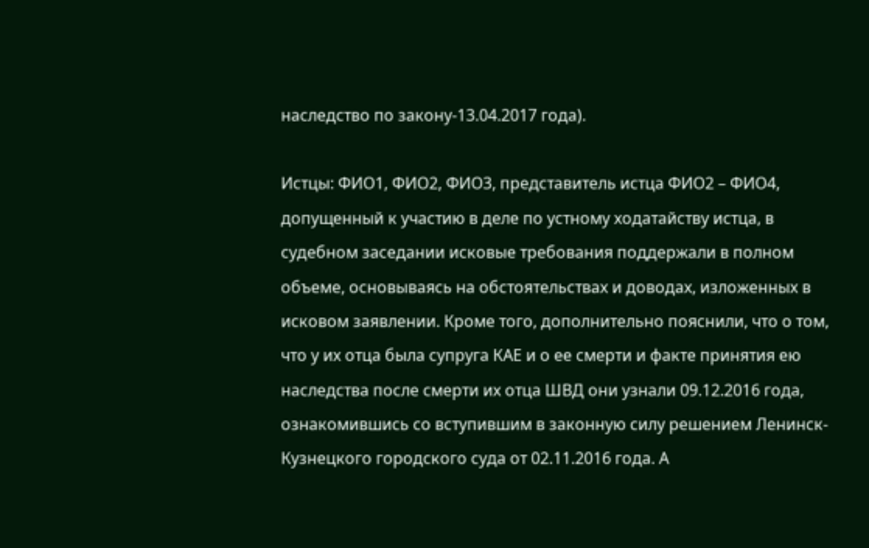наследство по закону-13.04.2017 года).

Истцы: ФИО1, ФИО2, ФИО3, представитель истца ФИО2 – ФИО4, допущенный к участию в деле по устному ходатайству истца, в судебном заседании исковые требования поддержали в полном объеме, основываясь на обстоятельствах и доводах, изложенных в исковом заявлении. Кроме того, дополнительно пояснили, что о том, что у их отца была супруга КАЕ и о ее смерти и факте принятия ею наследства после смерти их отца ШВД они узнали 09.12.2016 года, ознакомившись со вступившим в законную силу решением Ленинск-Кузнецкого городского суда от 02.11.2016 года. А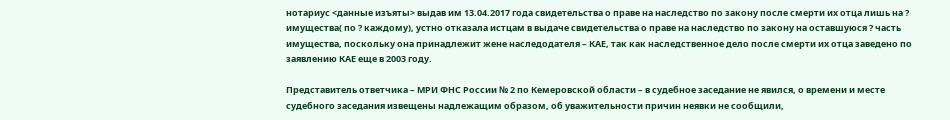нотариус <данные изъяты> выдав им 13.04.2017 года свидетельства о праве на наследство по закону после смерти их отца лишь на ? имущества( по ? каждому), устно отказала истцам в выдаче свидетельства о праве на наследство по закону на оставшуюся ? часть имущества, поскольку она принадлежит жене наследодателя – КАЕ, так как наследственное дело после смерти их отца заведено по заявлению КАЕ еще в 2003 году.

Представитель ответчика – МРИ ФНС России № 2 по Кемеровской области – в судебное заседание не явился, о времени и месте судебного заседания извещены надлежащим образом, об уважительности причин неявки не сообщили,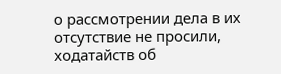о рассмотрении дела в их отсутствие не просили, ходатайств об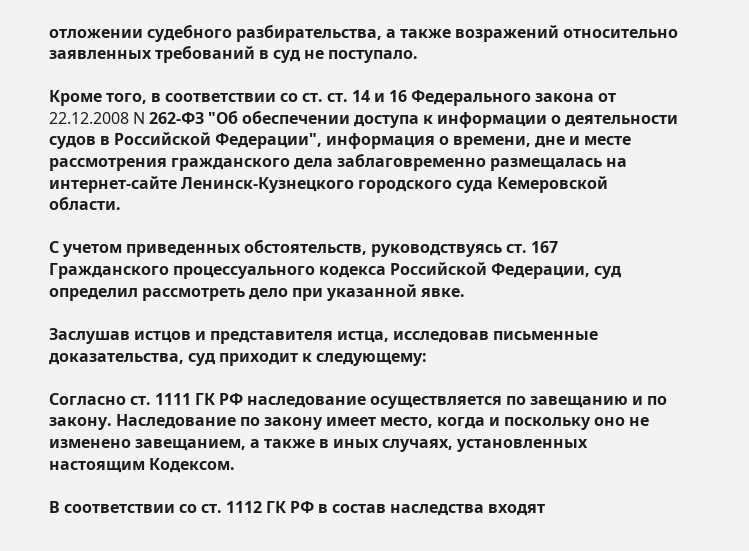отложении судебного разбирательства, а также возражений относительно заявленных требований в суд не поступало.

Кроме того, в соответствии со ст. ст. 14 и 16 Федерального закона от 22.12.2008 N 262-ФЗ "Об обеспечении доступа к информации о деятельности судов в Российской Федерации", информация о времени, дне и месте рассмотрения гражданского дела заблаговременно размещалась на интернет-сайте Ленинск-Кузнецкого городского суда Кемеровской области.

С учетом приведенных обстоятельств, руководствуясь ст. 167 Гражданского процессуального кодекса Российской Федерации, суд определил рассмотреть дело при указанной явке.

Заслушав истцов и представителя истца, исследовав письменные доказательства, суд приходит к следующему:

Согласно ст. 1111 ГК РФ наследование осуществляется по завещанию и по закону. Наследование по закону имеет место, когда и поскольку оно не изменено завещанием, а также в иных случаях, установленных настоящим Кодексом.

В соответствии со ст. 1112 ГК РФ в состав наследства входят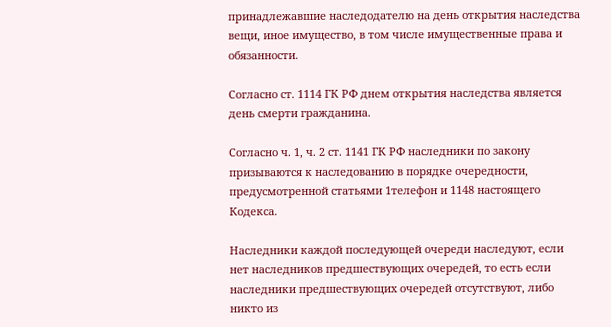принадлежавшие наследодателю на день открытия наследства вещи, иное имущество, в том числе имущественные права и обязанности.

Согласно ст. 1114 ГК РФ днем открытия наследства является день смерти гражданина.

Согласно ч. 1, ч. 2 ст. 1141 ГК РФ наследники по закону призываются к наследованию в порядке очередности, предусмотренной статьями 1телефон и 1148 настоящего Кодекса.

Наследники каждой последующей очереди наследуют, если нет наследников предшествующих очередей, то есть если наследники предшествующих очередей отсутствуют, либо никто из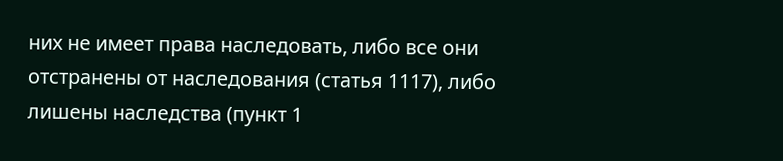них не имеет права наследовать, либо все они отстранены от наследования (статья 1117), либо лишены наследства (пункт 1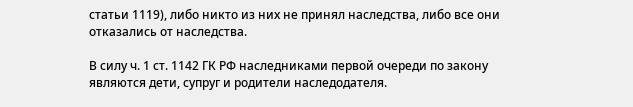статьи 1119), либо никто из них не принял наследства, либо все они отказались от наследства.

В силу ч. 1 ст. 1142 ГК РФ наследниками первой очереди по закону являются дети, супруг и родители наследодателя.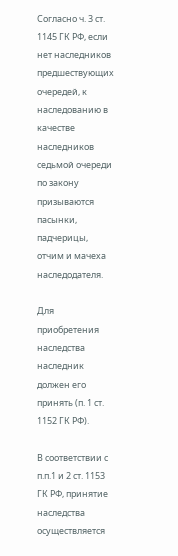Согласно ч. 3 ст. 1145 ГК РФ, если нет наследников предшествующих очередей, к наследованию в качестве наследников седьмой очереди по закону призываются пасынки, падчерицы, отчим и мачеха наследодателя.

Для приобретения наследства наследник должен его принять (п. 1 ст. 1152 ГК РФ).

В соответствии с п.п.1 и 2 ст. 1153 ГК РФ, принятие наследства осуществляется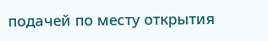подачей по месту открытия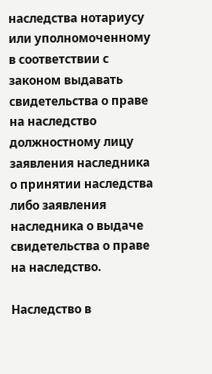наследства нотариусу или уполномоченному в соответствии с законом выдавать свидетельства о праве на наследство должностному лицу заявления наследника о принятии наследства либо заявления наследника о выдаче свидетельства о праве на наследство.

Наследство в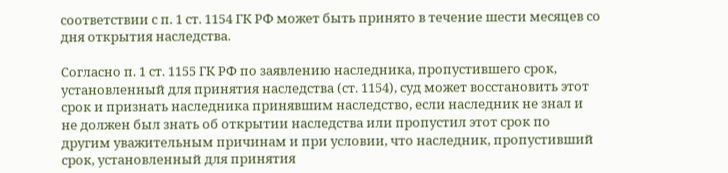соответствии с п. 1 ст. 1154 ГК РФ может быть принято в течение шести месяцев со дня открытия наследства.

Согласно п. 1 ст. 1155 ГК РФ по заявлению наследника, пропустившего срок, установленный для принятия наследства (ст. 1154), суд может восстановить этот срок и признать наследника принявшим наследство, если наследник не знал и не должен был знать об открытии наследства или пропустил этот срок по другим уважительным причинам и при условии, что наследник, пропустивший срок, установленный для принятия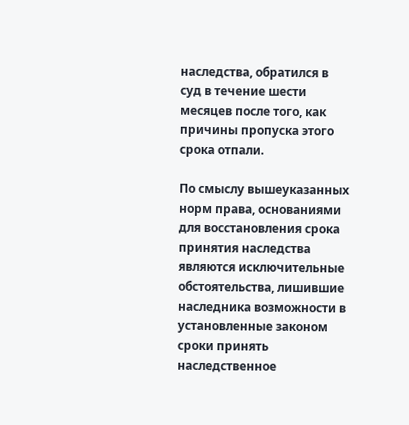наследства, обратился в суд в течение шести месяцев после того, как причины пропуска этого срока отпали.

По смыслу вышеуказанных норм права, основаниями для восстановления срока принятия наследства являются исключительные обстоятельства, лишившие наследника возможности в установленные законом сроки принять наследственное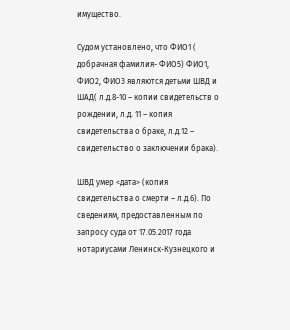имущество.

Судом установлено, что ФИО1 ( добрачная фамилия- ФИО5) ФИО1, ФИО2, ФИО3 являются детьми ШВД и ШАД( л.д.8-10 – копии свидетельств о рождении, л.д. 11 – копия свидетельства о браке, л.д.12 – свидетельство о заключении брака).

ШВД умер <дата> (копия свидетельства о смерти – л.д.6). По сведениям, предоставленным по запросу суда от 17.05.2017 года нотариусами Ленинск-Кузнецкого и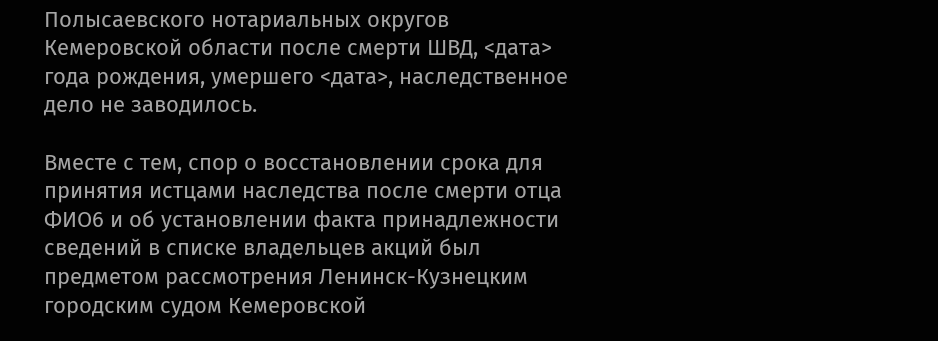Полысаевского нотариальных округов Кемеровской области после смерти ШВД, <дата> года рождения, умершего <дата>, наследственное дело не заводилось.

Вместе с тем, спор о восстановлении срока для принятия истцами наследства после смерти отца ФИО6 и об установлении факта принадлежности сведений в списке владельцев акций был предметом рассмотрения Ленинск-Кузнецким городским судом Кемеровской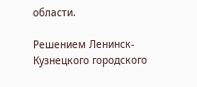области.

Решением Ленинск-Кузнецкого городского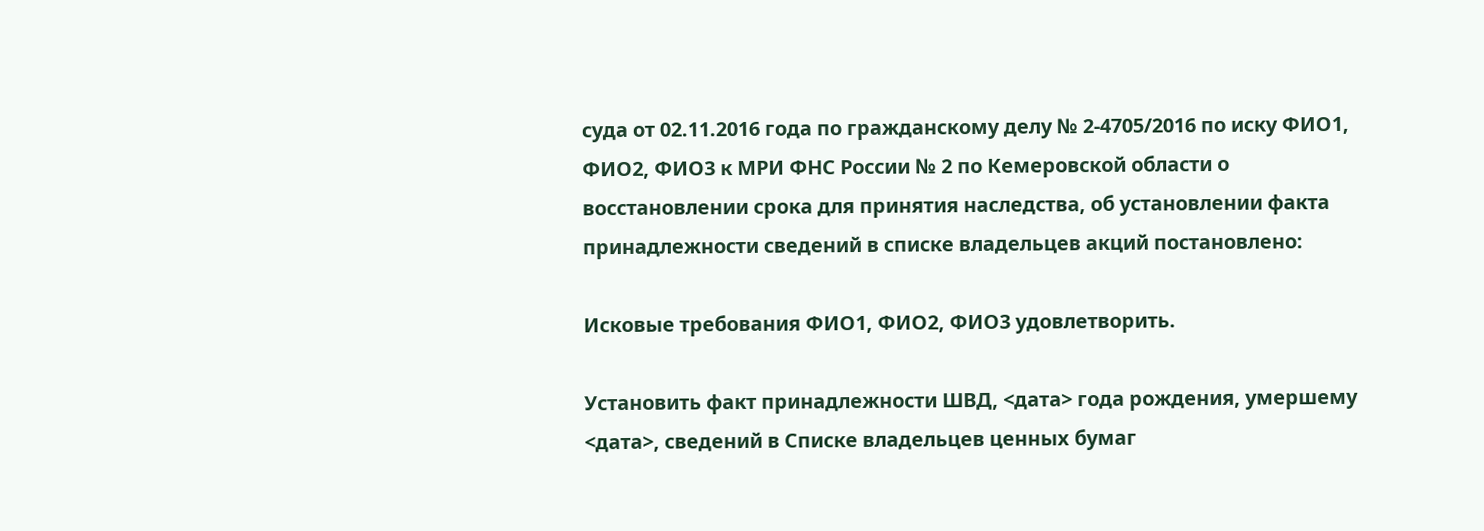суда от 02.11.2016 года по гражданскому делу № 2-4705/2016 по иску ФИО1, ФИО2, ФИО3 к МРИ ФНС России № 2 по Кемеровской области о восстановлении срока для принятия наследства, об установлении факта принадлежности сведений в списке владельцев акций постановлено:

Исковые требования ФИО1, ФИО2, ФИО3 удовлетворить.

Установить факт принадлежности ШВД, <дата> года рождения, умершему <дата>, сведений в Списке владельцев ценных бумаг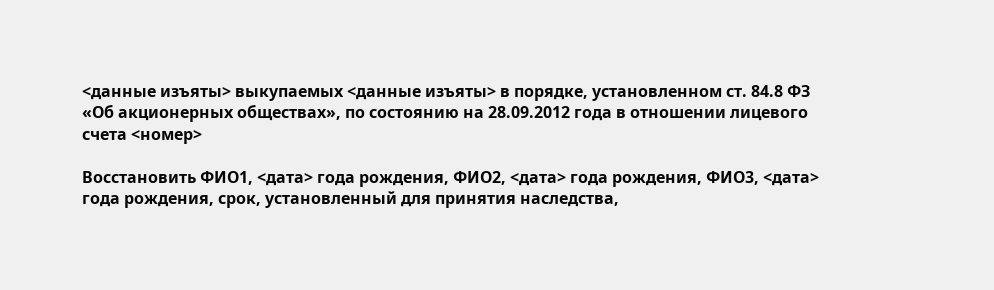<данные изъяты> выкупаемых <данные изъяты> в порядке, установленном ст. 84.8 ФЗ «Об акционерных обществах», по состоянию на 28.09.2012 года в отношении лицевого счета <номер>

Восстановить ФИО1, <дата> года рождения, ФИО2, <дата> года рождения, ФИО3, <дата> года рождения, срок, установленный для принятия наследства,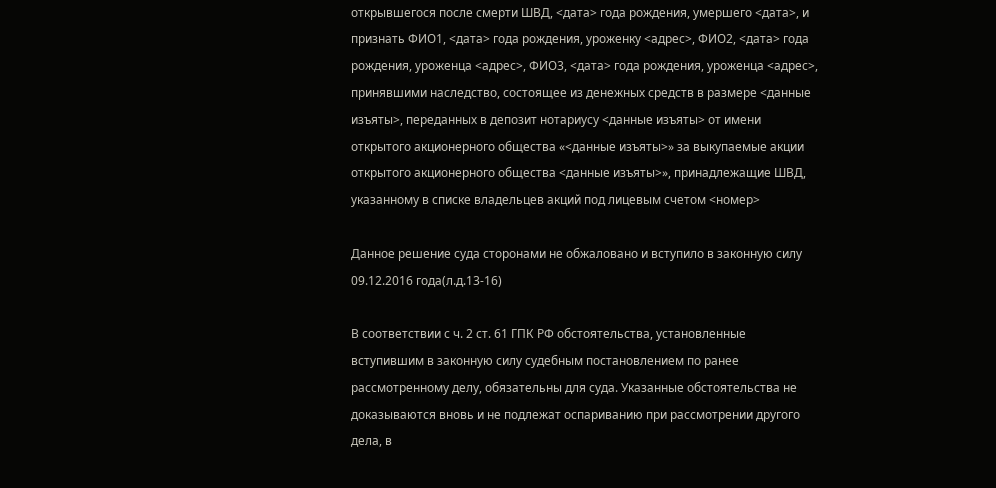открывшегося после смерти ШВД, <дата> года рождения, умершего <дата>, и признать ФИО1, <дата> года рождения, уроженку <адрес>, ФИО2, <дата> года рождения, уроженца <адрес>, ФИО3, <дата> года рождения, уроженца <адрес>, принявшими наследство, состоящее из денежных средств в размере <данные изъяты>, переданных в депозит нотариусу <данные изъяты> от имени открытого акционерного общества «<данные изъяты>» за выкупаемые акции открытого акционерного общества <данные изъяты>», принадлежащие ШВД, указанному в списке владельцев акций под лицевым счетом <номер>

Данное решение суда сторонами не обжаловано и вступило в законную силу 09.12.2016 года(л.д.13-16)

В соответствии с ч. 2 ст. 61 ГПК РФ обстоятельства, установленные вступившим в законную силу судебным постановлением по ранее рассмотренному делу, обязательны для суда. Указанные обстоятельства не доказываются вновь и не подлежат оспариванию при рассмотрении другого дела, в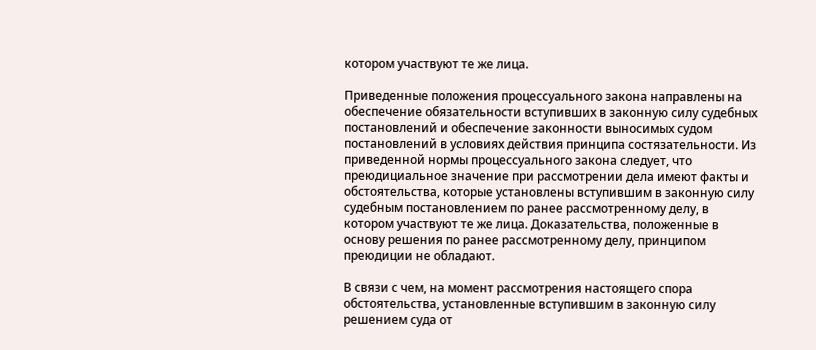котором участвуют те же лица.

Приведенные положения процессуального закона направлены на обеспечение обязательности вступивших в законную силу судебных постановлений и обеспечение законности выносимых судом постановлений в условиях действия принципа состязательности. Из приведенной нормы процессуального закона следует, что преюдициальное значение при рассмотрении дела имеют факты и обстоятельства, которые установлены вступившим в законную силу судебным постановлением по ранее рассмотренному делу, в котором участвуют те же лица. Доказательства, положенные в основу решения по ранее рассмотренному делу, принципом преюдиции не обладают.

В связи с чем, на момент рассмотрения настоящего спора обстоятельства, установленные вступившим в законную силу решением суда от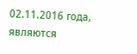02.11.2016 года, являются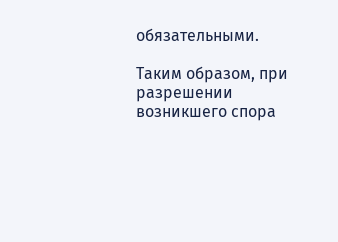обязательными.

Таким образом, при разрешении возникшего спора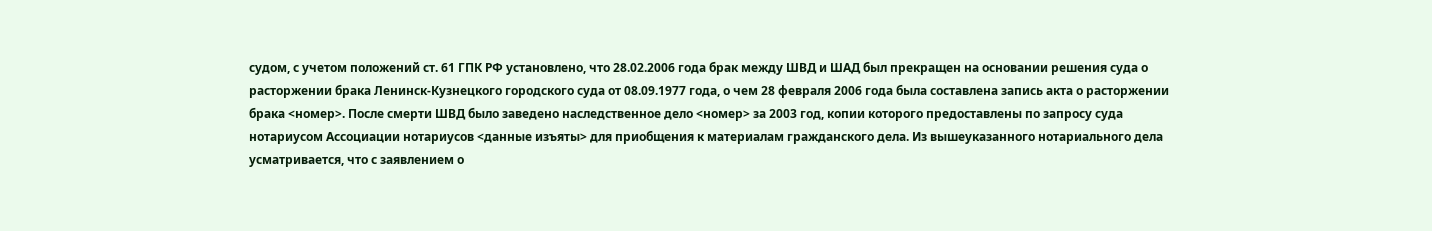судом, с учетом положений ст. 61 ГПК РФ установлено, что 28.02.2006 года брак между ШВД и ШАД был прекращен на основании решения суда о расторжении брака Ленинск-Кузнецкого городского суда от 08.09.1977 года, о чем 28 февраля 2006 года была составлена запись акта о расторжении брака <номер>. После смерти ШВД было заведено наследственное дело <номер> за 2003 год, копии которого предоставлены по запросу суда нотариусом Ассоциации нотариусов <данные изъяты> для приобщения к материалам гражданского дела. Из вышеуказанного нотариального дела усматривается, что с заявлением о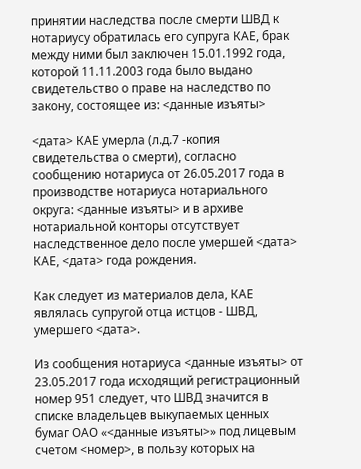принятии наследства после смерти ШВД к нотариусу обратилась его супруга КАЕ, брак между ними был заключен 15.01.1992 года, которой 11.11.2003 года было выдано свидетельство о праве на наследство по закону, состоящее из: <данные изъяты>

<дата> КАЕ умерла (л.д.7 -копия свидетельства о смерти), согласно сообщению нотариуса от 26.05.2017 года в производстве нотариуса нотариального округа: <данные изъяты> и в архиве нотариальной конторы отсутствует наследственное дело после умершей <дата> КАЕ, <дата> года рождения.

Как следует из материалов дела, КАЕ являлась супругой отца истцов - ШВД, умершего <дата>.

Из сообщения нотариуса <данные изъяты> от 23.05.2017 года исходящий регистрационный номер 951 следует, что ШВД значится в списке владельцев выкупаемых ценных бумаг ОАО «<данные изъяты>» под лицевым счетом <номер>, в пользу которых на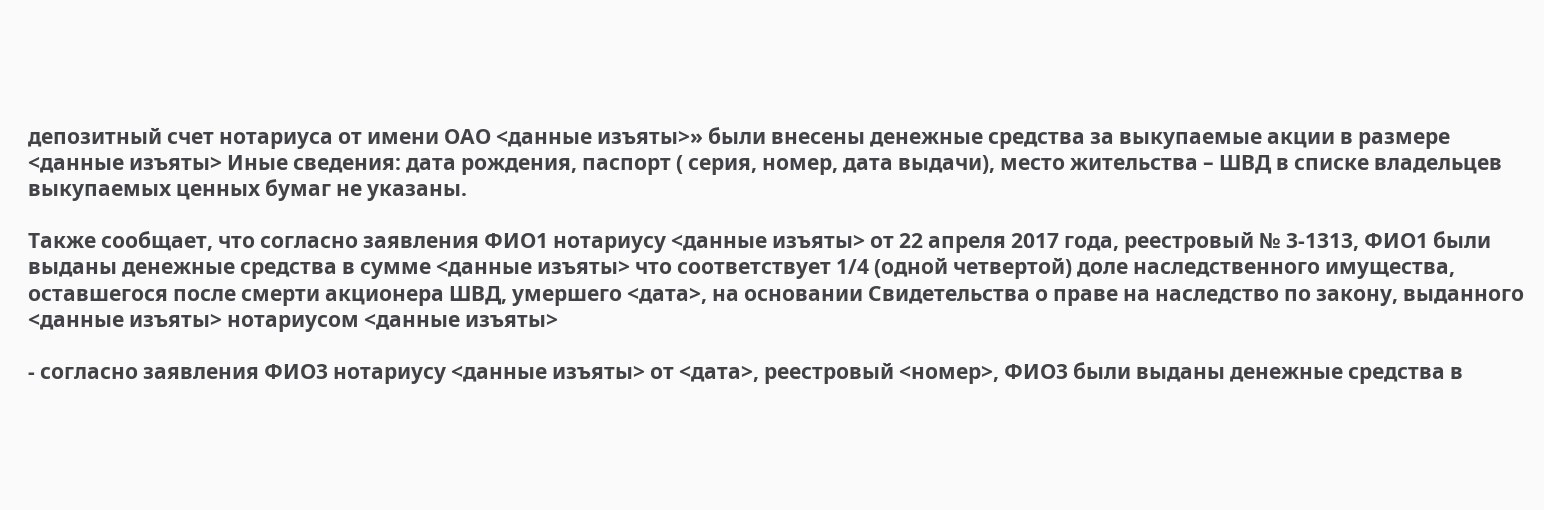депозитный счет нотариуса от имени ОАО <данные изъяты>» были внесены денежные средства за выкупаемые акции в размере <данные изъяты> Иные сведения: дата рождения, паспорт ( серия, номер, дата выдачи), место жительства – ШВД в списке владельцев выкупаемых ценных бумаг не указаны.

Также сообщает, что согласно заявления ФИО1 нотариусу <данные изъяты> от 22 апреля 2017 года, реестровый № 3-1313, ФИО1 были выданы денежные средства в сумме <данные изъяты> что соответствует 1/4 (одной четвертой) доле наследственного имущества, оставшегося после смерти акционера ШВД, умершего <дата>, на основании Свидетельства о праве на наследство по закону, выданного <данные изъяты> нотариусом <данные изъяты>

- согласно заявления ФИО3 нотариусу <данные изъяты> от <дата>, реестровый <номер>, ФИО3 были выданы денежные средства в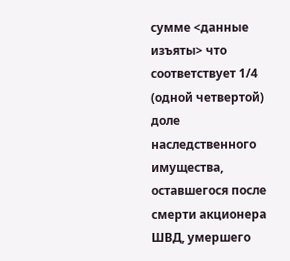сумме <данные изъяты> что соответствует 1/4 (одной четвертой) доле наследственного имущества, оставшегося после смерти акционера ШВД, умершего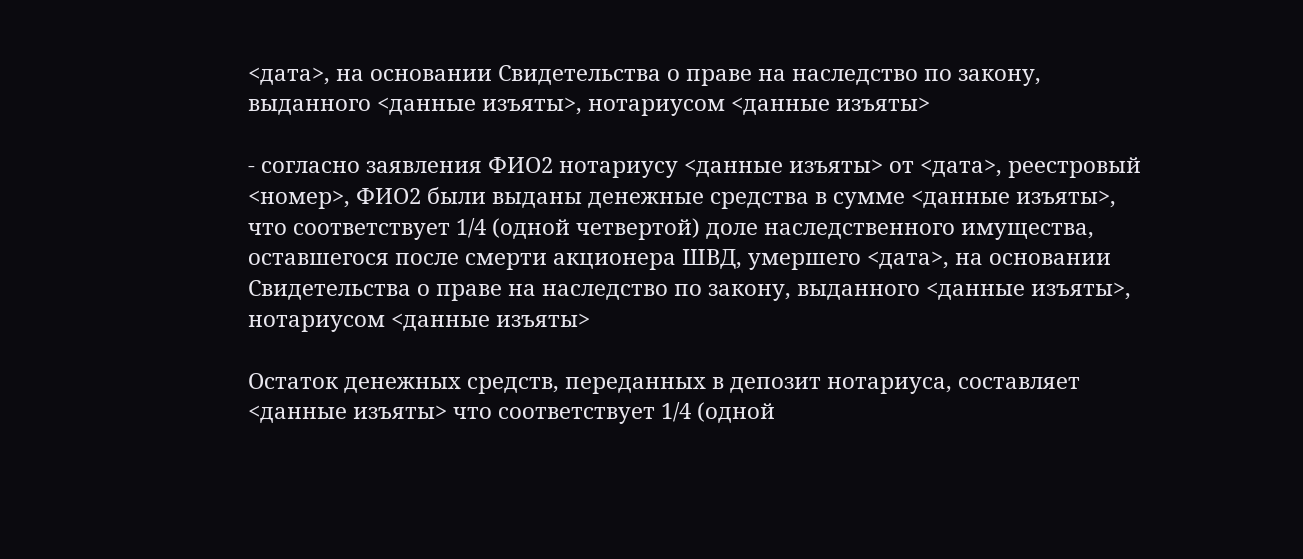<дата>, на основании Свидетельства о праве на наследство по закону, выданного <данные изъяты>, нотариусом <данные изъяты>

- согласно заявления ФИО2 нотариусу <данные изъяты> от <дата>, реестровый <номер>, ФИО2 были выданы денежные средства в сумме <данные изъяты>, что соответствует 1/4 (одной четвертой) доле наследственного имущества, оставшегося после смерти акционера ШВД, умершего <дата>, на основании Свидетельства о праве на наследство по закону, выданного <данные изъяты>, нотариусом <данные изъяты>

Остаток денежных средств, переданных в депозит нотариуса, составляет <данные изъяты> что соответствует 1/4 (одной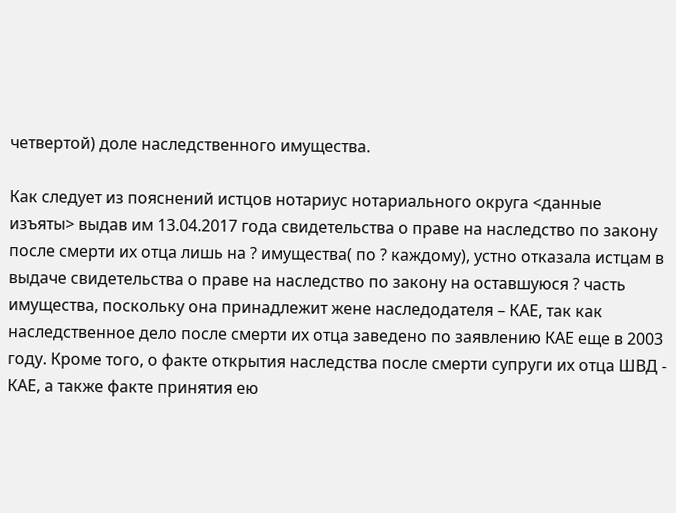четвертой) доле наследственного имущества.

Как следует из пояснений истцов нотариус нотариального округа <данные изъяты> выдав им 13.04.2017 года свидетельства о праве на наследство по закону после смерти их отца лишь на ? имущества( по ? каждому), устно отказала истцам в выдаче свидетельства о праве на наследство по закону на оставшуюся ? часть имущества, поскольку она принадлежит жене наследодателя – КАЕ, так как наследственное дело после смерти их отца заведено по заявлению КАЕ еще в 2003 году. Кроме того, о факте открытия наследства после смерти супруги их отца ШВД - КАЕ, а также факте принятия ею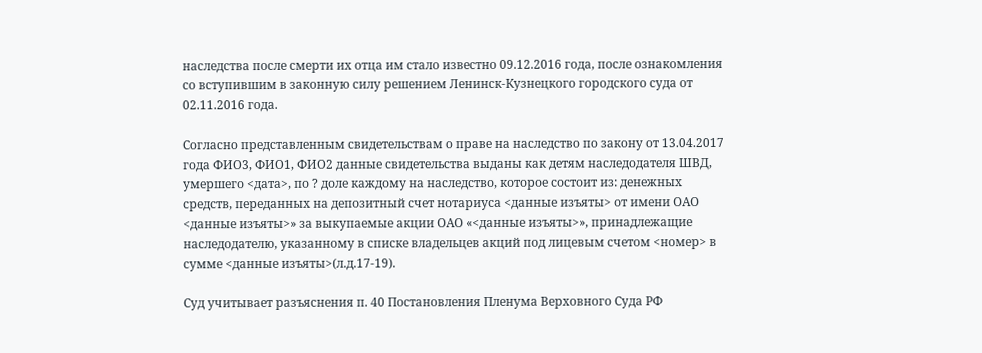наследства после смерти их отца им стало известно 09.12.2016 года, после ознакомления со вступившим в законную силу решением Ленинск-Кузнецкого городского суда от 02.11.2016 года.

Согласно представленным свидетельствам о праве на наследство по закону от 13.04.2017 года ФИО3, ФИО1, ФИО2 данные свидетельства выданы как детям наследодателя ШВД, умершего <дата>, по ? доле каждому на наследство, которое состоит из: денежных средств, переданных на депозитный счет нотариуса <данные изъяты> от имени ОАО <данные изъяты>» за выкупаемые акции ОАО «<данные изъяты>», принадлежащие наследодателю, указанному в списке владельцев акций под лицевым счетом <номер> в сумме <данные изъяты>(л.д.17-19).

Суд учитывает разъяснения п. 40 Постановления Пленума Верховного Суда РФ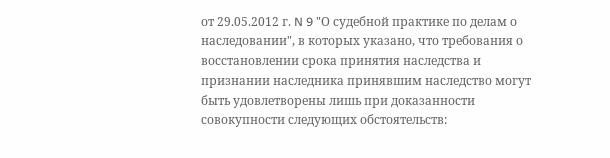от 29.05.2012 г. N 9 "О судебной практике по делам о наследовании", в которых указано, что требования о восстановлении срока принятия наследства и признании наследника принявшим наследство могут быть удовлетворены лишь при доказанности совокупности следующих обстоятельств: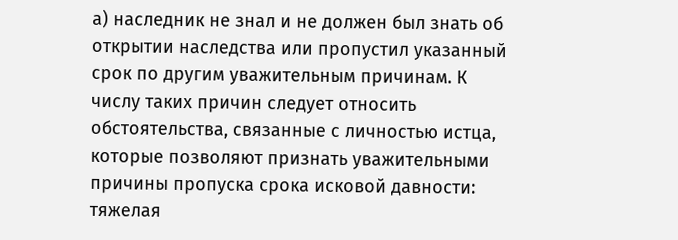а) наследник не знал и не должен был знать об открытии наследства или пропустил указанный срок по другим уважительным причинам. К числу таких причин следует относить обстоятельства, связанные с личностью истца, которые позволяют признать уважительными причины пропуска срока исковой давности: тяжелая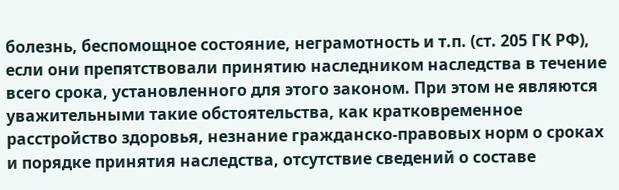болезнь, беспомощное состояние, неграмотность и т.п. (ст. 205 ГК РФ), если они препятствовали принятию наследником наследства в течение всего срока, установленного для этого законом. При этом не являются уважительными такие обстоятельства, как кратковременное расстройство здоровья, незнание гражданско-правовых норм о сроках и порядке принятия наследства, отсутствие сведений о составе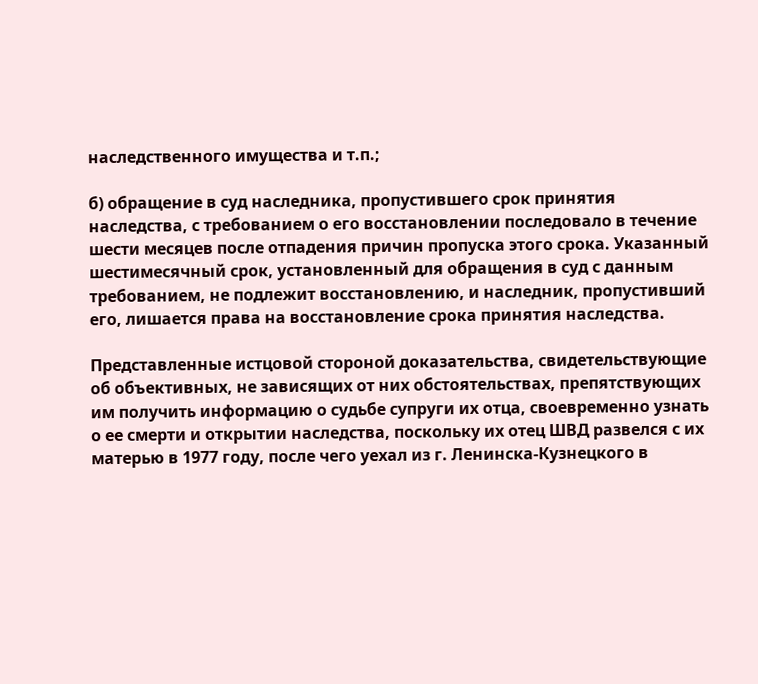наследственного имущества и т.п.;

б) обращение в суд наследника, пропустившего срок принятия наследства, с требованием о его восстановлении последовало в течение шести месяцев после отпадения причин пропуска этого срока. Указанный шестимесячный срок, установленный для обращения в суд с данным требованием, не подлежит восстановлению, и наследник, пропустивший его, лишается права на восстановление срока принятия наследства.

Представленные истцовой стороной доказательства, свидетельствующие об объективных, не зависящих от них обстоятельствах, препятствующих им получить информацию о судьбе супруги их отца, своевременно узнать о ее смерти и открытии наследства, поскольку их отец ШВД развелся с их матерью в 1977 году, после чего уехал из г. Ленинска-Кузнецкого в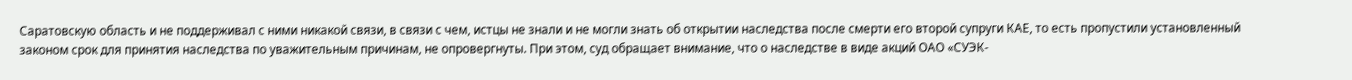Саратовскую область и не поддерживал с ними никакой связи, в связи с чем, истцы не знали и не могли знать об открытии наследства после смерти его второй супруги КАЕ, то есть пропустили установленный законом срок для принятия наследства по уважительным причинам, не опровергнуты. При этом, суд обращает внимание, что о наследстве в виде акций ОАО «СУЭК-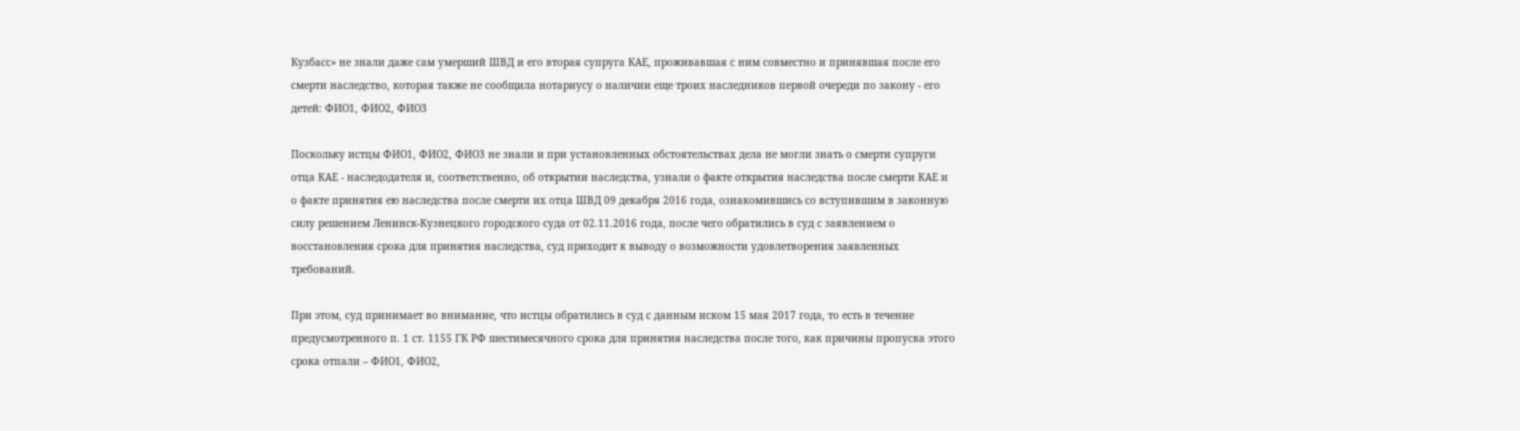Кузбасс» не знали даже сам умерший ШВД и его вторая супруга КАЕ, проживавшая с ним совместно и принявшая после его смерти наследство, которая также не сообщила нотариусу о наличии еще троих наследников первой очереди по закону - его детей: ФИО1, ФИО2, ФИО3

Поскольку истцы ФИО1, ФИО2, ФИО3 не знали и при установленных обстоятельствах дела не могли знать о смерти супруги отца КАЕ - наследодателя и, соответственно, об открытии наследства, узнали о факте открытия наследства после смерти КАЕ и о факте принятия ею наследства после смерти их отца ШВД 09 декабря 2016 года, ознакомившись со вступившим в законную силу решением Ленинск-Кузнецкого городского суда от 02.11.2016 года, после чего обратились в суд с заявлением о восстановления срока для принятия наследства, суд приходит к выводу о возможности удовлетворения заявленных требований.

При этом, суд принимает во внимание, что истцы обратились в суд с данным иском 15 мая 2017 года, то есть в течение предусмотренного п. 1 ст. 1155 ГК РФ шестимесячного срока для принятия наследства после того, как причины пропуска этого срока отпали – ФИО1, ФИО2,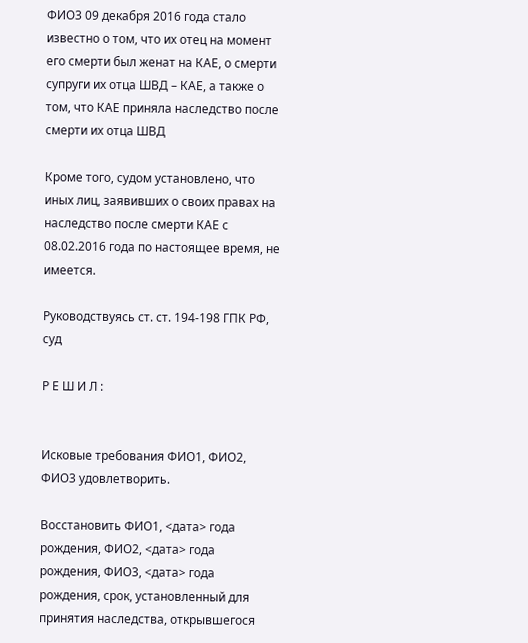ФИО3 09 декабря 2016 года стало известно о том, что их отец на момент его смерти был женат на КАЕ, о смерти супруги их отца ШВД – КАЕ, а также о том, что КАЕ приняла наследство после смерти их отца ШВД

Кроме того, судом установлено, что иных лиц, заявивших о своих правах на наследство после смерти КАЕ с 08.02.2016 года по настоящее время, не имеется.

Руководствуясь ст. ст. 194-198 ГПК РФ, суд

Р Е Ш И Л :


Исковые требования ФИО1, ФИО2, ФИО3 удовлетворить.

Восстановить ФИО1, <дата> года рождения, ФИО2, <дата> года рождения, ФИО3, <дата> года рождения, срок, установленный для принятия наследства, открывшегося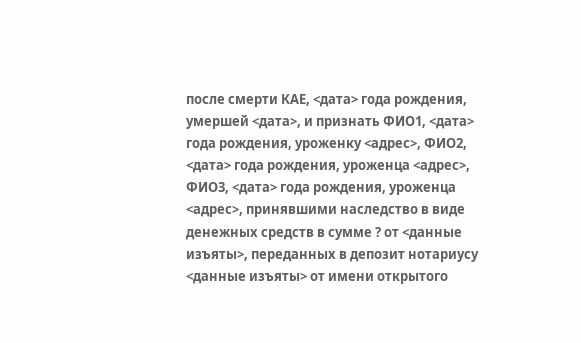после смерти КАЕ, <дата> года рождения, умершей <дата>, и признать ФИО1, <дата> года рождения, уроженку <адрес>, ФИО2, <дата> года рождения, уроженца <адрес>, ФИО3, <дата> года рождения, уроженца <адрес>, принявшими наследство в виде денежных средств в сумме ? от <данные изъяты>, переданных в депозит нотариусу <данные изъяты> от имени открытого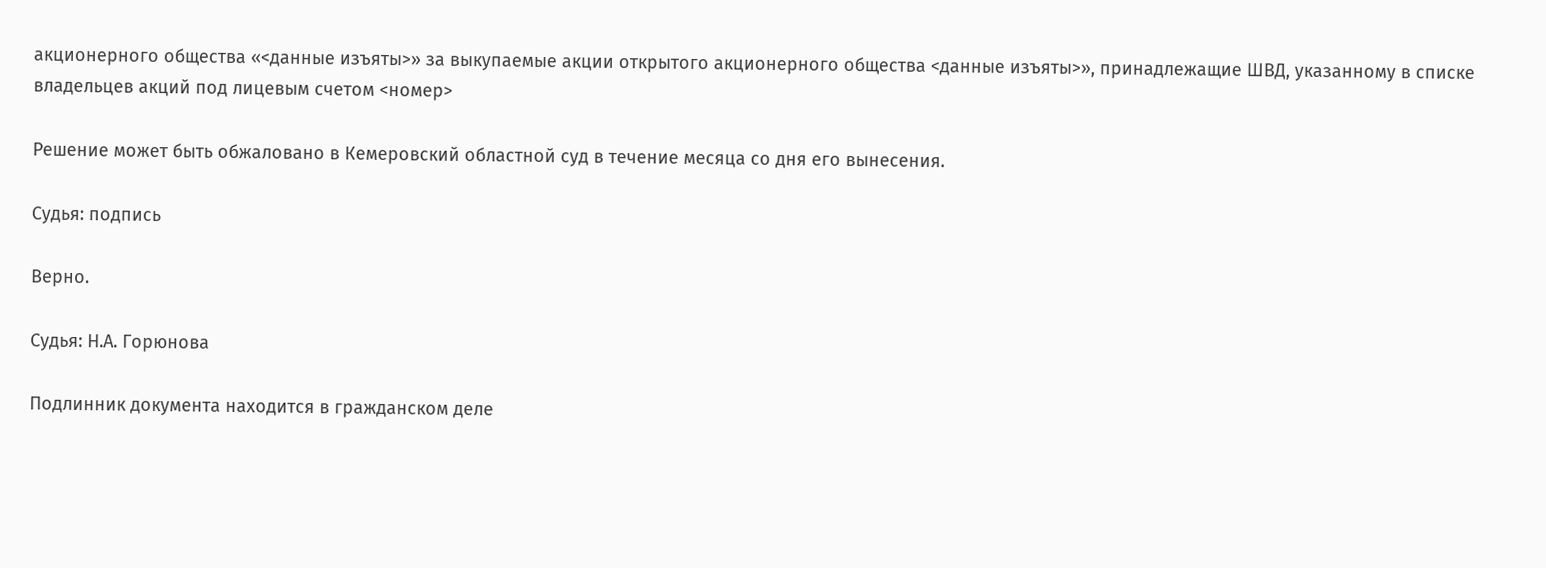акционерного общества «<данные изъяты>» за выкупаемые акции открытого акционерного общества <данные изъяты>», принадлежащие ШВД, указанному в списке владельцев акций под лицевым счетом <номер>

Решение может быть обжаловано в Кемеровский областной суд в течение месяца со дня его вынесения.

Судья: подпись

Верно.

Судья: Н.А. Горюнова

Подлинник документа находится в гражданском деле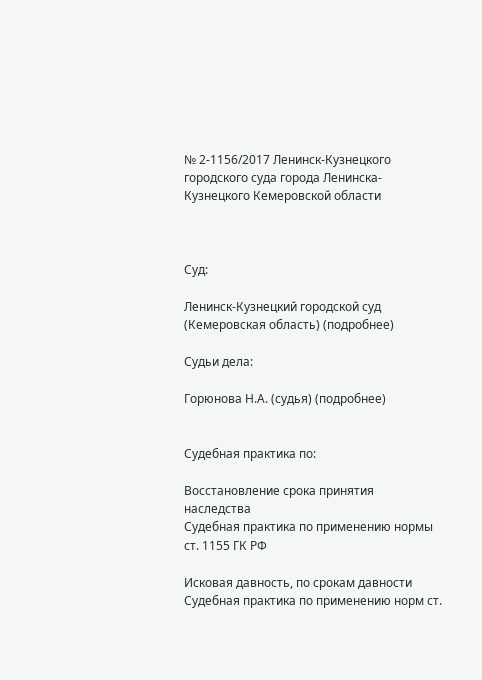№ 2-1156/2017 Ленинск-Кузнецкого городского суда города Ленинска-Кузнецкого Кемеровской области



Суд:

Ленинск-Кузнецкий городской суд (Кемеровская область) (подробнее)

Судьи дела:

Горюнова Н.А. (судья) (подробнее)


Судебная практика по:

Восстановление срока принятия наследства
Судебная практика по применению нормы ст. 1155 ГК РФ

Исковая давность, по срокам давности
Судебная практика по применению норм ст.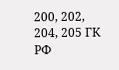200, 202, 204, 205 ГК РФ